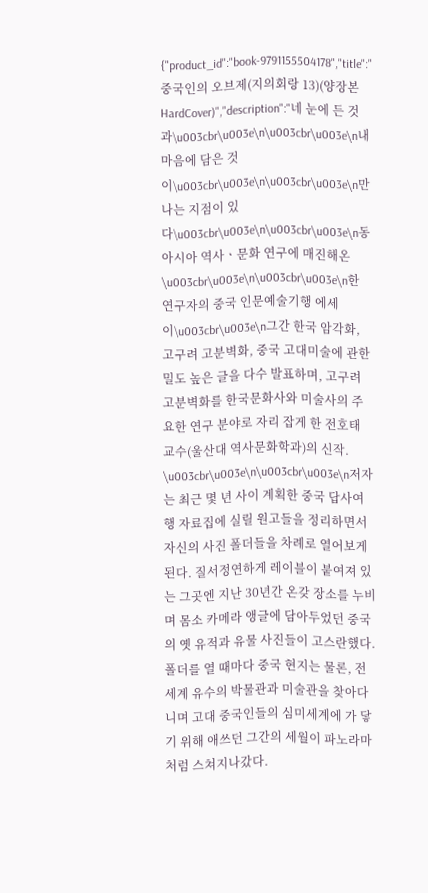{"product_id":"book-9791155504178","title":"중국인의 오브제(지의회랑 13)(양장본 HardCover)","description":"네 눈에 든 것과\u003cbr\u003e\n\u003cbr\u003e\n내 마음에 담은 것이\u003cbr\u003e\n\u003cbr\u003e\n만나는 지점이 있다\u003cbr\u003e\n\u003cbr\u003e\n동아시아 역사ㆍ문화 연구에 매진해온 \u003cbr\u003e\n\u003cbr\u003e\n한 연구자의 중국 인문예술기행 에세이\u003cbr\u003e\n그간 한국 암각화, 고구려 고분벽화, 중국 고대미술에 관한 밀도 높은 글을 다수 발표하며, 고구려 고분벽화를 한국문화사와 미술사의 주요한 연구 분야로 자리 잡게 한 전호태 교수(울산대 역사문화학과)의 신작. \u003cbr\u003e\n\u003cbr\u003e\n저자는 최근 몇 년 사이 계획한 중국 답사여행 자료집에 실릴 원고들을 정리하면서 자신의 사진 폴더들을 차례로 열어보게 된다. 질서정연하게 레이블이 붙여져 있는 그곳엔 지난 30년간 온갖 장소를 누비며 몸소 카메라 앵글에 담아두었던 중국의 옛 유적과 유물 사진들이 고스란했다. 폴더를 열 때마다 중국 현지는 물론, 전 세계 유수의 박물관과 미술관을 찾아다니며 고대 중국인들의 심미세계에 가 닿기 위해 애쓰던 그간의 세월이 파노라마처럼 스쳐지나갔다.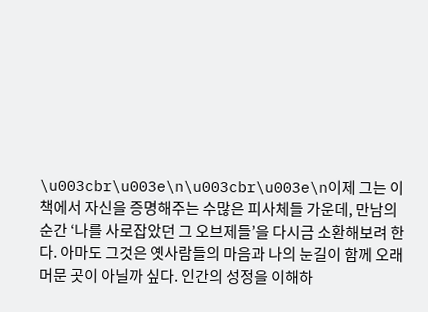\u003cbr\u003e\n\u003cbr\u003e\n이제 그는 이 책에서 자신을 증명해주는 수많은 피사체들 가운데, 만남의 순간 ‘나를 사로잡았던 그 오브제들’을 다시금 소환해보려 한다. 아마도 그것은 옛사람들의 마음과 나의 눈길이 함께 오래 머문 곳이 아닐까 싶다. 인간의 성정을 이해하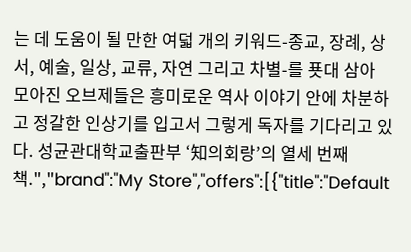는 데 도움이 될 만한 여덟 개의 키워드-종교, 장례, 상서, 예술, 일상, 교류, 자연 그리고 차별-를 푯대 삼아 모아진 오브제들은 흥미로운 역사 이야기 안에 차분하고 정갈한 인상기를 입고서 그렇게 독자를 기다리고 있다. 성균관대학교출판부 ‘知의회랑’의 열세 번째 책.","brand":"My Store","offers":[{"title":"Default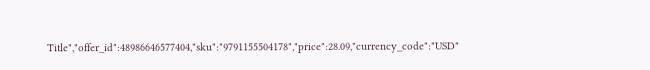Title","offer_id":48986646577404,"sku":"9791155504178","price":28.09,"currency_code":"USD"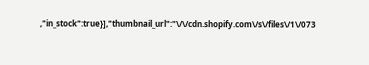,"in_stock":true}],"thumbnail_url":"\/\/cdn.shopify.com\/s\/files\/1\/073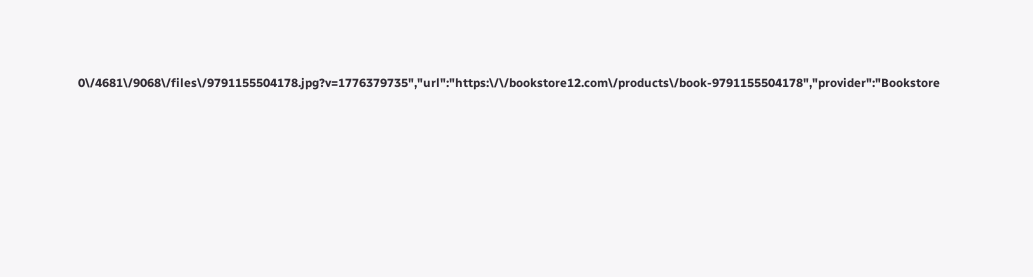0\/4681\/9068\/files\/9791155504178.jpg?v=1776379735","url":"https:\/\/bookstore12.com\/products\/book-9791155504178","provider":"Bookstore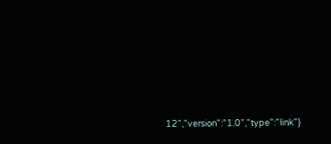12","version":"1.0","type":"link"}